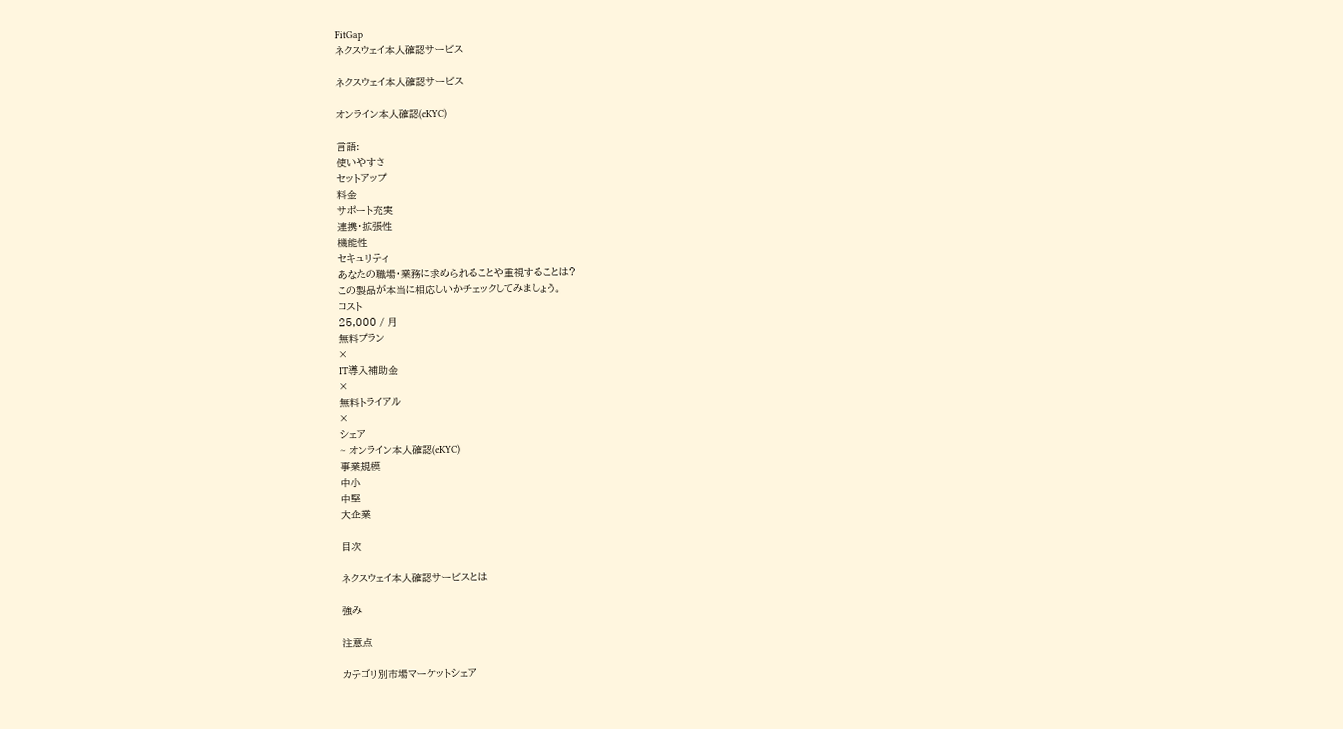FitGap
ネクスウェイ本人確認サービス

ネクスウェイ本人確認サービス

オンライン本人確認(eKYC)

言語:
使いやすさ
セットアップ
料金
サポート充実
連携・拡張性
機能性
セキュリティ
あなたの職場・業務に求められることや重視することは?
この製品が本当に相応しいかチェックしてみましょう。
コスト
25,000 / 月
無料プラン
×
IT導入補助金
×
無料トライアル
×
シェア
~ オンライン本人確認(eKYC)
事業規模
中小
中堅
大企業

目次

ネクスウェイ本人確認サービスとは

強み

注意点

カテゴリ別市場マーケットシェア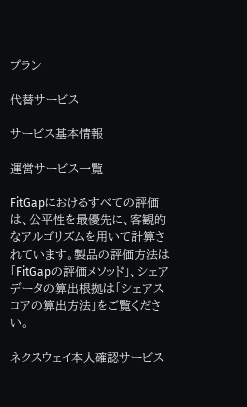プラン

代替サービス

サービス基本情報

運営サービス一覧

FitGapにおけるすべての評価は、公平性を最優先に、客観的なアルゴリズムを用いて計算されています。製品の評価方法は「FitGapの評価メソッド」、シェアデータの算出根拠は「シェアスコアの算出方法」をご覧ください。

ネクスウェイ本人確認サービス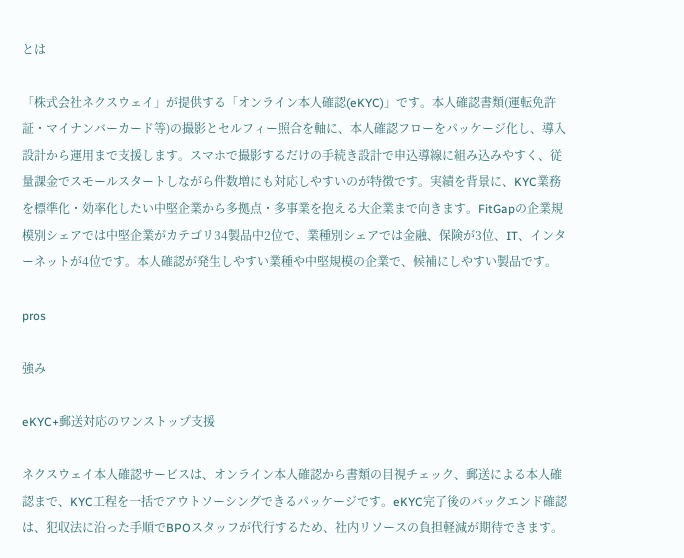とは

「株式会社ネクスウェイ」が提供する「オンライン本人確認(eKYC)」です。本人確認書類(運転免許証・マイナンバーカード等)の撮影とセルフィー照合を軸に、本人確認フローをパッケージ化し、導入設計から運用まで支援します。スマホで撮影するだけの手続き設計で申込導線に組み込みやすく、従量課金でスモールスタートしながら件数増にも対応しやすいのが特徴です。実績を背景に、KYC業務を標準化・効率化したい中堅企業から多拠点・多事業を抱える大企業まで向きます。FitGapの企業規模別シェアでは中堅企業がカテゴリ34製品中2位で、業種別シェアでは金融、保険が3位、IT、インターネットが4位です。本人確認が発生しやすい業種や中堅規模の企業で、候補にしやすい製品です。

pros

強み

eKYC+郵送対応のワンストップ支援

ネクスウェイ本人確認サービスは、オンライン本人確認から書類の目視チェック、郵送による本人確認まで、KYC工程を一括でアウトソーシングできるパッケージです。eKYC完了後のバックエンド確認は、犯収法に沿った手順でBPOスタッフが代行するため、社内リソースの負担軽減が期待できます。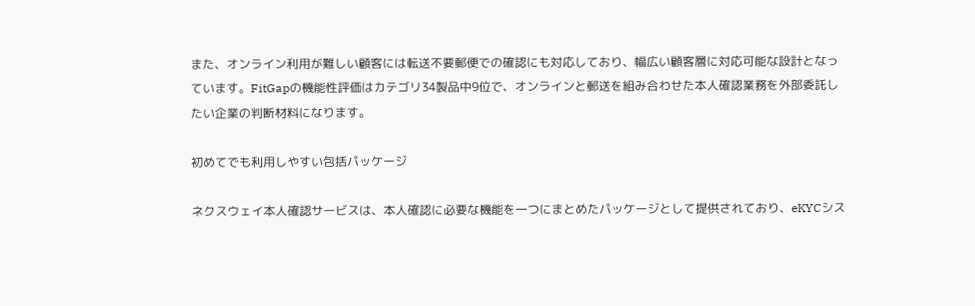また、オンライン利用が難しい顧客には転送不要郵便での確認にも対応しており、幅広い顧客層に対応可能な設計となっています。FitGapの機能性評価はカテゴリ34製品中9位で、オンラインと郵送を組み合わせた本人確認業務を外部委託したい企業の判断材料になります。

初めてでも利用しやすい包括パッケージ

ネクスウェイ本人確認サービスは、本人確認に必要な機能を一つにまとめたパッケージとして提供されており、eKYCシス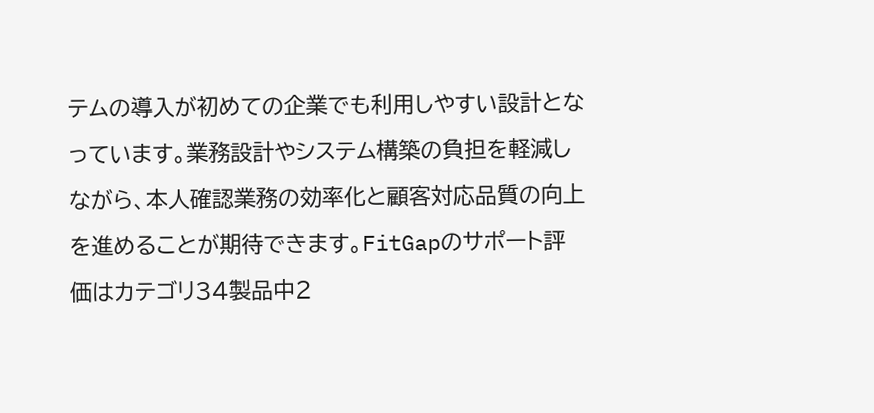テムの導入が初めての企業でも利用しやすい設計となっています。業務設計やシステム構築の負担を軽減しながら、本人確認業務の効率化と顧客対応品質の向上を進めることが期待できます。FitGapのサポート評価はカテゴリ34製品中2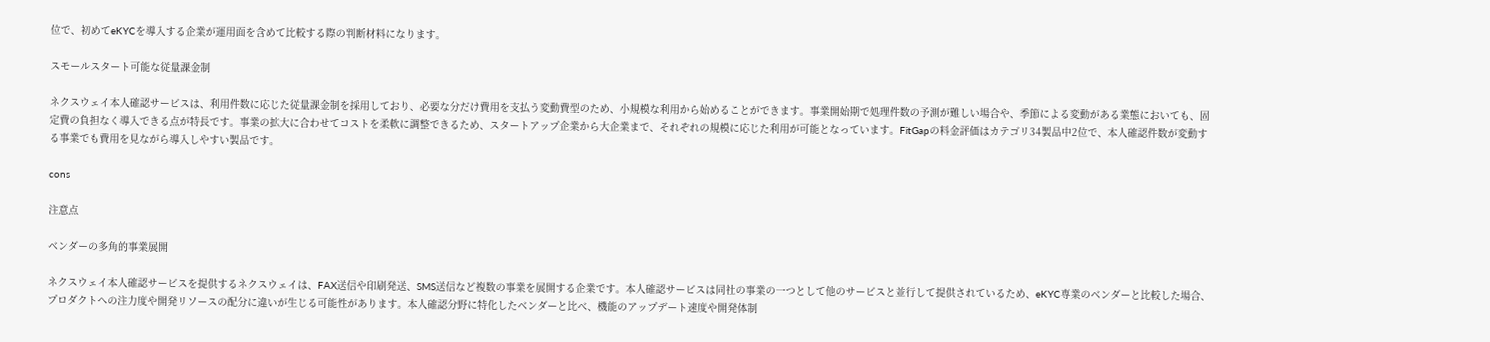位で、初めてeKYCを導入する企業が運用面を含めて比較する際の判断材料になります。

スモールスタート可能な従量課金制

ネクスウェイ本人確認サービスは、利用件数に応じた従量課金制を採用しており、必要な分だけ費用を支払う変動費型のため、小規模な利用から始めることができます。事業開始期で処理件数の予測が難しい場合や、季節による変動がある業態においても、固定費の負担なく導入できる点が特長です。事業の拡大に合わせてコストを柔軟に調整できるため、スタートアップ企業から大企業まで、それぞれの規模に応じた利用が可能となっています。FitGapの料金評価はカテゴリ34製品中2位で、本人確認件数が変動する事業でも費用を見ながら導入しやすい製品です。

cons

注意点

ベンダーの多角的事業展開

ネクスウェイ本人確認サービスを提供するネクスウェイは、FAX送信や印刷発送、SMS送信など複数の事業を展開する企業です。本人確認サービスは同社の事業の一つとして他のサービスと並行して提供されているため、eKYC専業のベンダーと比較した場合、プロダクトへの注力度や開発リソースの配分に違いが生じる可能性があります。本人確認分野に特化したベンダーと比べ、機能のアップデート速度や開発体制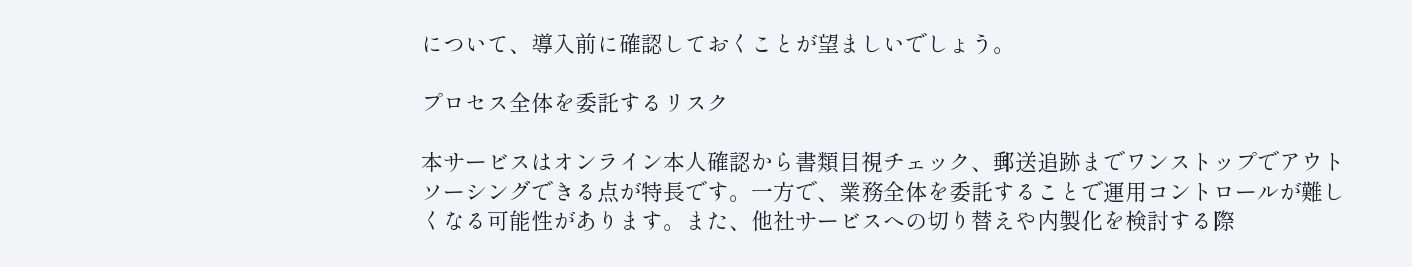について、導入前に確認しておくことが望ましいでしょう。

プロセス全体を委託するリスク

本サービスはオンライン本人確認から書類目視チェック、郵送追跡までワンストップでアウトソーシングできる点が特長です。一方で、業務全体を委託することで運用コントロールが難しくなる可能性があります。また、他社サービスへの切り替えや内製化を検討する際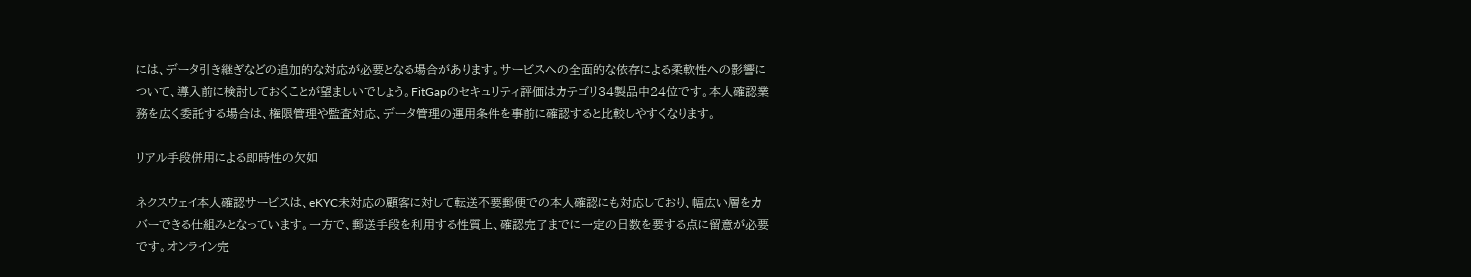には、データ引き継ぎなどの追加的な対応が必要となる場合があります。サービスへの全面的な依存による柔軟性への影響について、導入前に検討しておくことが望ましいでしょう。FitGapのセキュリティ評価はカテゴリ34製品中24位です。本人確認業務を広く委託する場合は、権限管理や監査対応、データ管理の運用条件を事前に確認すると比較しやすくなります。

リアル手段併用による即時性の欠如

ネクスウェイ本人確認サービスは、eKYC未対応の顧客に対して転送不要郵便での本人確認にも対応しており、幅広い層をカバーできる仕組みとなっています。一方で、郵送手段を利用する性質上、確認完了までに一定の日数を要する点に留意が必要です。オンライン完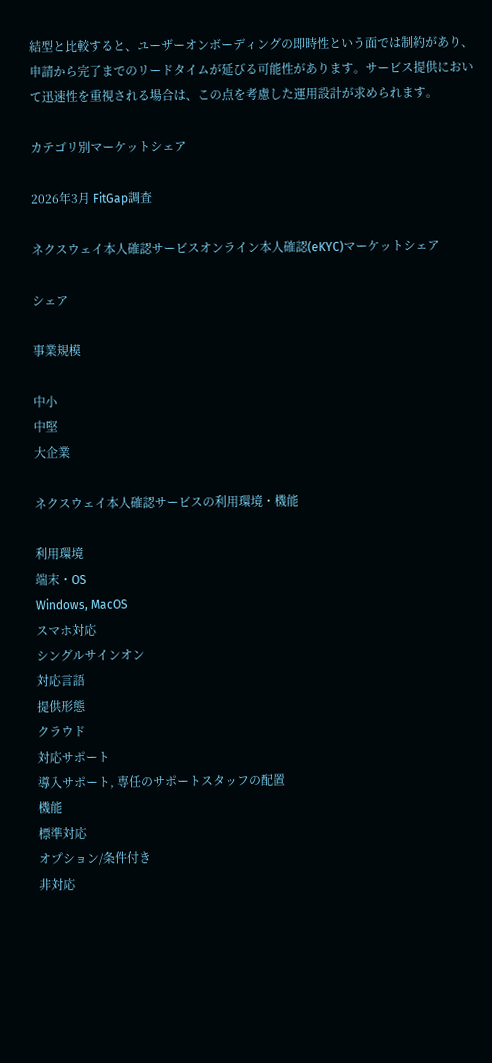結型と比較すると、ユーザーオンボーディングの即時性という面では制約があり、申請から完了までのリードタイムが延びる可能性があります。サービス提供において迅速性を重視される場合は、この点を考慮した運用設計が求められます。

カテゴリ別マーケットシェア

2026年3月 FitGap調査

ネクスウェイ本人確認サービスオンライン本人確認(eKYC)マーケットシェア

シェア

事業規模

中小
中堅
大企業

ネクスウェイ本人確認サービスの利用環境・機能

利用環境
端末・OS
Windows, MacOS
スマホ対応
シングルサインオン
対応言語
提供形態
クラウド
対応サポート
導入サポート, 専任のサポートスタッフの配置
機能
標準対応
オプション/条件付き
非対応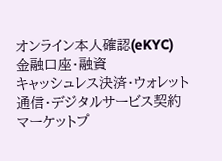オンライン本人確認(eKYC)
金融口座・融資
キャッシュレス決済・ウォレット
通信・デジタルサービス契約
マーケットプ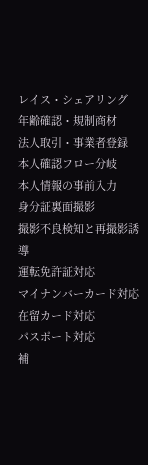レイス・シェアリング
年齢確認・規制商材
法人取引・事業者登録
本人確認フロー分岐
本人情報の事前入力
身分証裏面撮影
撮影不良検知と再撮影誘導
運転免許証対応
マイナンバーカード対応
在留カード対応
パスポート対応
補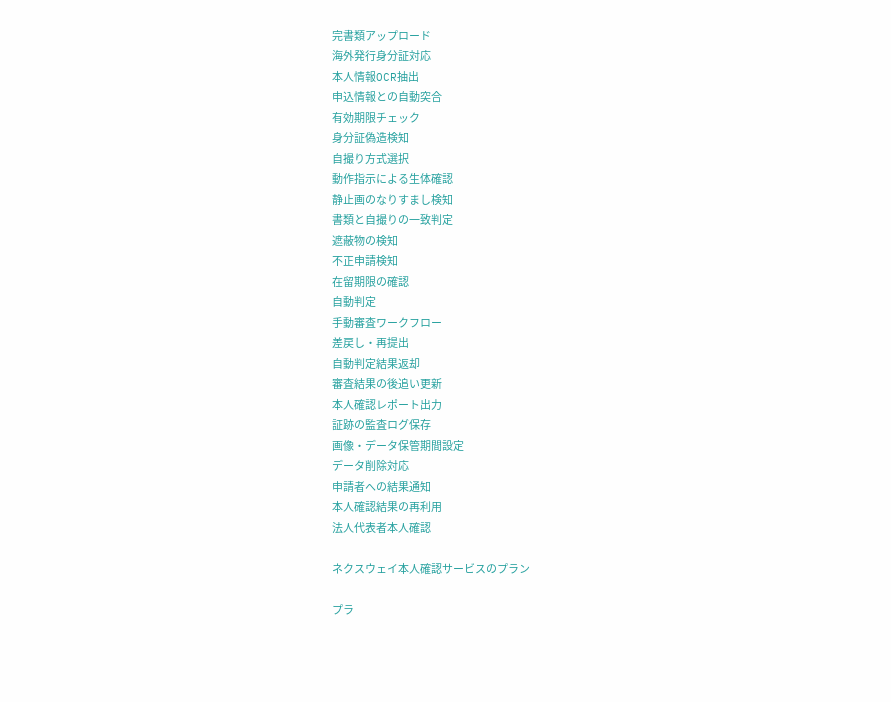完書類アップロード
海外発行身分証対応
本人情報OCR抽出
申込情報との自動突合
有効期限チェック
身分証偽造検知
自撮り方式選択
動作指示による生体確認
静止画のなりすまし検知
書類と自撮りの一致判定
遮蔽物の検知
不正申請検知
在留期限の確認
自動判定
手動審査ワークフロー
差戻し・再提出
自動判定結果返却
審査結果の後追い更新
本人確認レポート出力
証跡の監査ログ保存
画像・データ保管期間設定
データ削除対応
申請者への結果通知
本人確認結果の再利用
法人代表者本人確認

ネクスウェイ本人確認サービスのプラン

プラ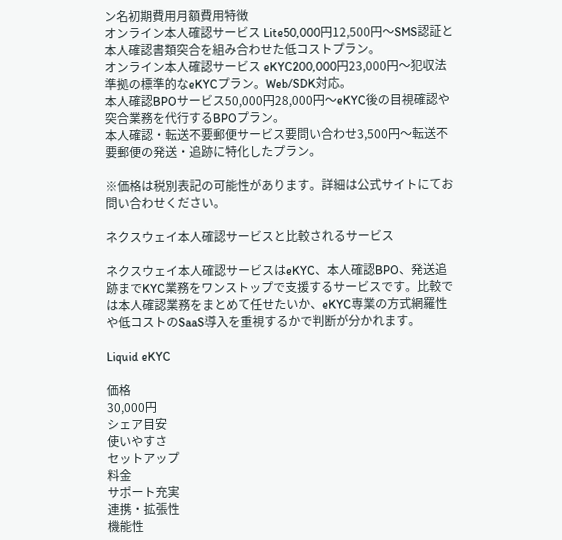ン名初期費用月額費用特徴
オンライン本人確認サービス Lite50,000円12,500円〜SMS認証と本人確認書類突合を組み合わせた低コストプラン。
オンライン本人確認サービス eKYC200,000円23,000円〜犯収法準拠の標準的なeKYCプラン。Web/SDK対応。
本人確認BPOサービス50,000円28,000円〜eKYC後の目視確認や突合業務を代行するBPOプラン。
本人確認・転送不要郵便サービス要問い合わせ3,500円〜転送不要郵便の発送・追跡に特化したプラン。

※価格は税別表記の可能性があります。詳細は公式サイトにてお問い合わせください。

ネクスウェイ本人確認サービスと比較されるサービス

ネクスウェイ本人確認サービスはeKYC、本人確認BPO、発送追跡までKYC業務をワンストップで支援するサービスです。比較では本人確認業務をまとめて任せたいか、eKYC専業の方式網羅性や低コストのSaaS導入を重視するかで判断が分かれます。

Liquid eKYC

価格
30,000円
シェア目安
使いやすさ
セットアップ
料金
サポート充実
連携・拡張性
機能性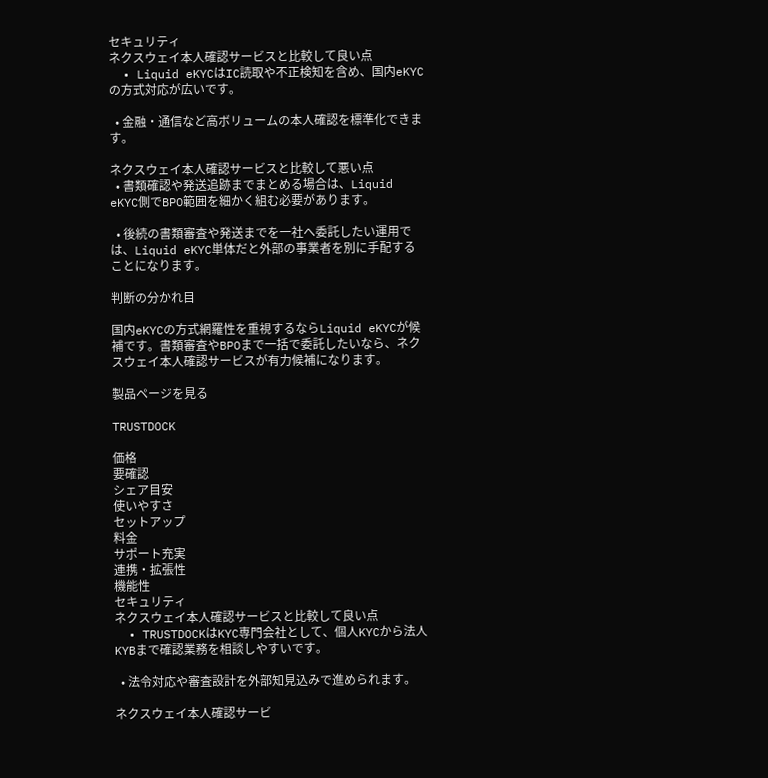セキュリティ
ネクスウェイ本人確認サービスと比較して良い点
  • Liquid eKYCはIC読取や不正検知を含め、国内eKYCの方式対応が広いです。

  • 金融・通信など高ボリュームの本人確認を標準化できます。

ネクスウェイ本人確認サービスと比較して悪い点
  • 書類確認や発送追跡までまとめる場合は、Liquid eKYC側でBPO範囲を細かく組む必要があります。

  • 後続の書類審査や発送までを一社へ委託したい運用では、Liquid eKYC単体だと外部の事業者を別に手配することになります。

判断の分かれ目

国内eKYCの方式網羅性を重視するならLiquid eKYCが候補です。書類審査やBPOまで一括で委託したいなら、ネクスウェイ本人確認サービスが有力候補になります。

製品ページを見る

TRUSTDOCK

価格
要確認
シェア目安
使いやすさ
セットアップ
料金
サポート充実
連携・拡張性
機能性
セキュリティ
ネクスウェイ本人確認サービスと比較して良い点
  • TRUSTDOCKはKYC専門会社として、個人KYCから法人KYBまで確認業務を相談しやすいです。

  • 法令対応や審査設計を外部知見込みで進められます。

ネクスウェイ本人確認サービ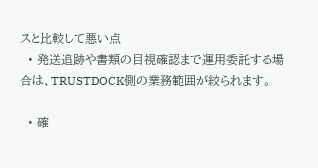スと比較して悪い点
  • 発送追跡や書類の目視確認まで運用委託する場合は、TRUSTDOCK側の業務範囲が絞られます。

  • 確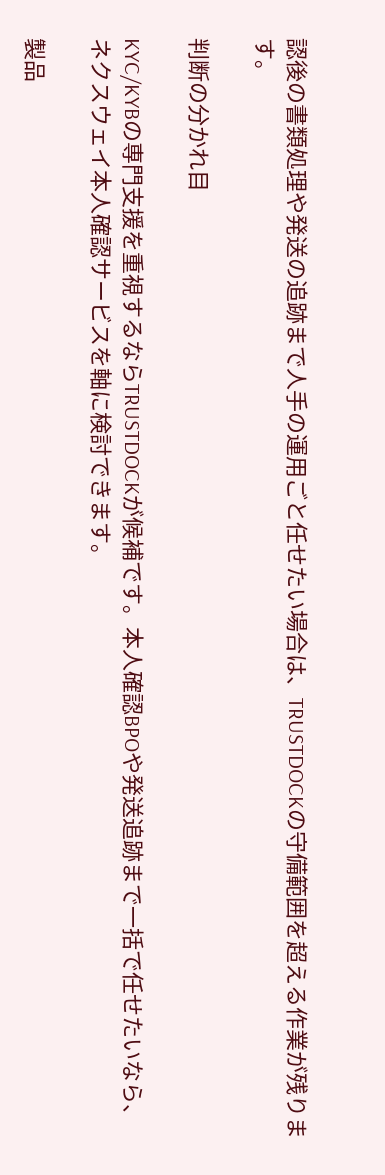認後の書類処理や発送の追跡まで人手の運用ごと任せたい場合は、TRUSTDOCKの守備範囲を超える作業が残ります。

判断の分かれ目

KYC/KYBの専門支援を重視するならTRUSTDOCKが候補です。本人確認BPOや発送追跡まで一括で任せたいなら、ネクスウェイ本人確認サービスを軸に検討できます。

製品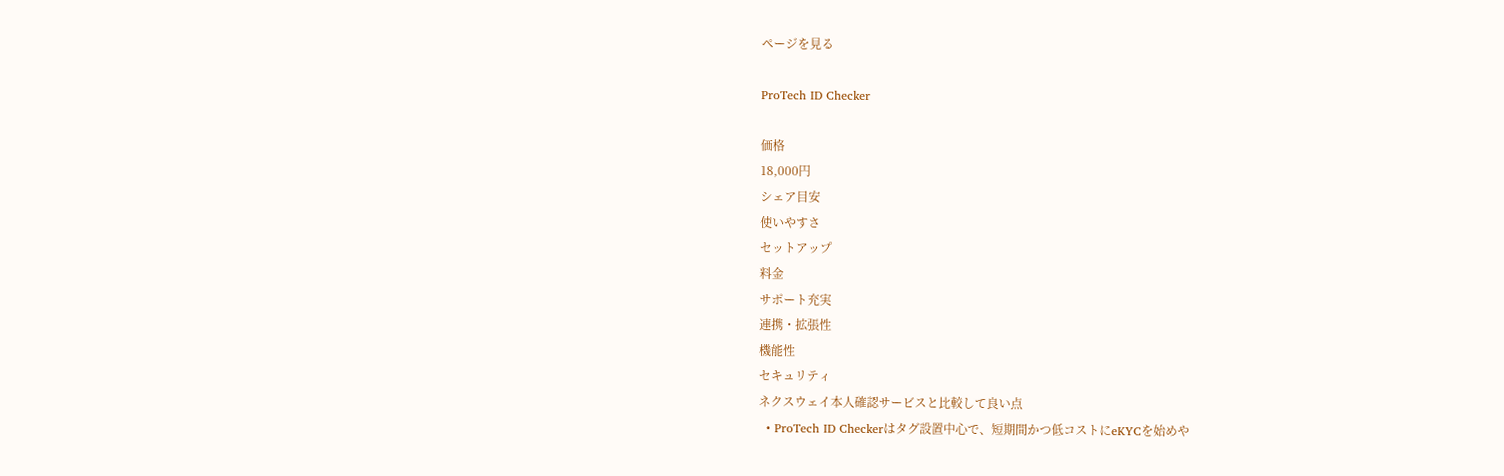ページを見る

ProTech ID Checker

価格
18,000円
シェア目安
使いやすさ
セットアップ
料金
サポート充実
連携・拡張性
機能性
セキュリティ
ネクスウェイ本人確認サービスと比較して良い点
  • ProTech ID Checkerはタグ設置中心で、短期間かつ低コストにeKYCを始めや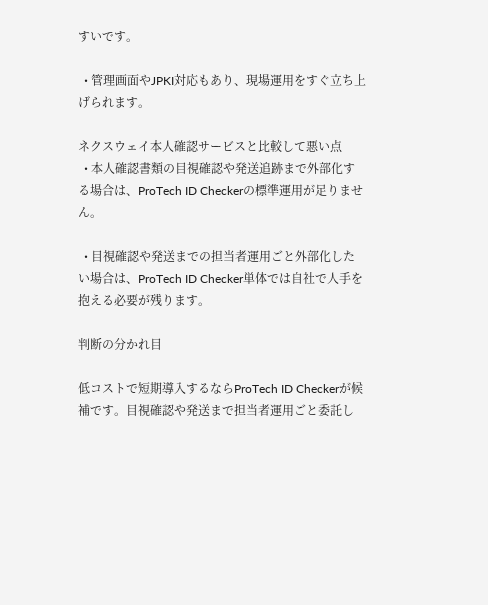すいです。

  • 管理画面やJPKI対応もあり、現場運用をすぐ立ち上げられます。

ネクスウェイ本人確認サービスと比較して悪い点
  • 本人確認書類の目視確認や発送追跡まで外部化する場合は、ProTech ID Checkerの標準運用が足りません。

  • 目視確認や発送までの担当者運用ごと外部化したい場合は、ProTech ID Checker単体では自社で人手を抱える必要が残ります。

判断の分かれ目

低コストで短期導入するならProTech ID Checkerが候補です。目視確認や発送まで担当者運用ごと委託し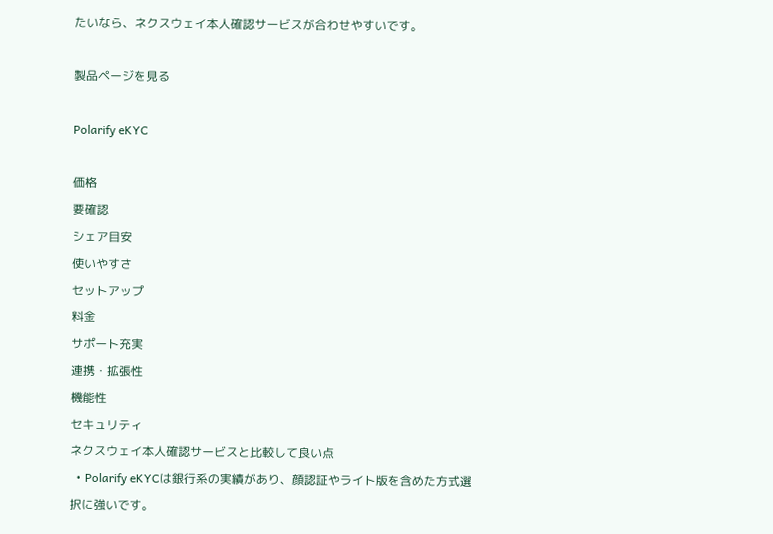たいなら、ネクスウェイ本人確認サービスが合わせやすいです。

製品ページを見る

Polarify eKYC

価格
要確認
シェア目安
使いやすさ
セットアップ
料金
サポート充実
連携・拡張性
機能性
セキュリティ
ネクスウェイ本人確認サービスと比較して良い点
  • Polarify eKYCは銀行系の実績があり、顔認証やライト版を含めた方式選択に強いです。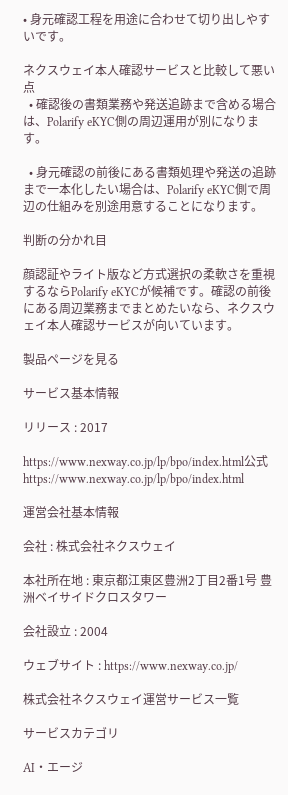• 身元確認工程を用途に合わせて切り出しやすいです。

ネクスウェイ本人確認サービスと比較して悪い点
  • 確認後の書類業務や発送追跡まで含める場合は、Polarify eKYC側の周辺運用が別になります。

  • 身元確認の前後にある書類処理や発送の追跡まで一本化したい場合は、Polarify eKYC側で周辺の仕組みを別途用意することになります。

判断の分かれ目

顔認証やライト版など方式選択の柔軟さを重視するならPolarify eKYCが候補です。確認の前後にある周辺業務までまとめたいなら、ネクスウェイ本人確認サービスが向いています。

製品ページを見る

サービス基本情報

リリース : 2017

https://www.nexway.co.jp/lp/bpo/index.html公式
https://www.nexway.co.jp/lp/bpo/index.html

運営会社基本情報

会社 : 株式会社ネクスウェイ

本社所在地 : 東京都江東区豊洲2丁目2番1号 豊洲ベイサイドクロスタワー

会社設立 : 2004

ウェブサイト : https://www.nexway.co.jp/

株式会社ネクスウェイ運営サービス一覧

サービスカテゴリ

AI・エージ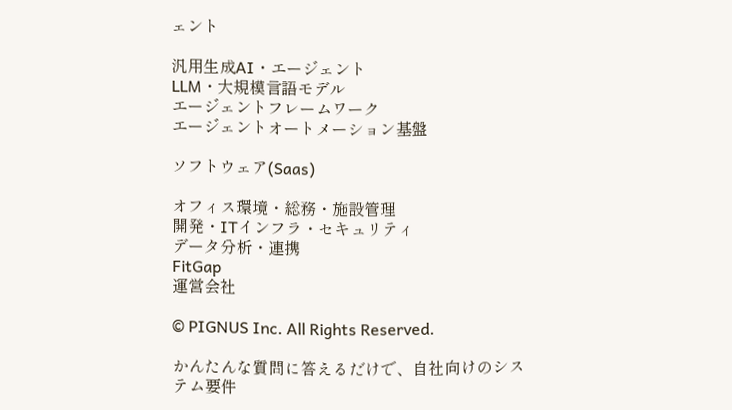ェント

汎用生成AI・エージェント
LLM・大規模言語モデル
エージェントフレームワーク
エージェントオートメーション基盤

ソフトウェア(Saas)

オフィス環境・総務・施設管理
開発・ITインフラ・セキュリティ
データ分析・連携
FitGap
運営会社

© PIGNUS Inc. All Rights Reserved.

かんたんな質問に答えるだけで、自社向けのシステム要件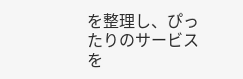を整理し、ぴったりのサービスを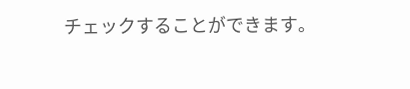チェックすることができます。